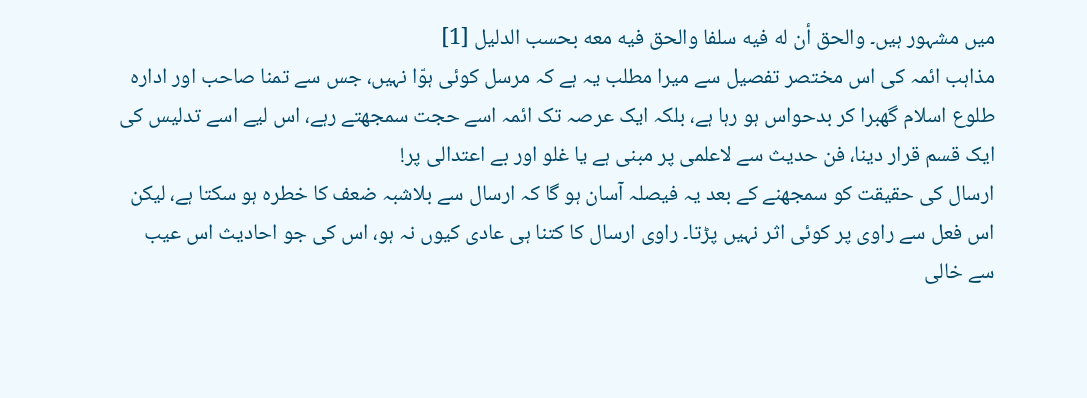میں مشہور ہیں۔ والحق أن له فيه سلفا والحق فيه معه بحسب الدليل [1]
مذاہب ائمہ کی اس مختصر تفصیل سے میرا مطلب یہ ہے کہ مرسل کوئی ہوّا نہیں، جس سے تمنا صاحب اور ادارہ طلوع اسلام گھبرا کر بدحواس ہو رہا ہے، بلکہ ایک عرصہ تک ائمہ اسے حجت سمجھتے رہے، اس لیے اسے تدلیس کی ایک قسم قرار دینا، فن حدیث سے لاعلمی پر مبنی ہے یا غلو اور بے اعتدالی پر!
ارسال کی حقیقت کو سمجھنے کے بعد یہ فیصلہ آسان ہو گا کہ ارسال سے بلاشبہ ضعف کا خطرہ ہو سکتا ہے، لیکن اس فعل سے راوی پر کوئی اثر نہیں پڑتا۔ راوی ارسال کا کتنا ہی عادی کیوں نہ ہو، اس کی جو احادیث اس عیب سے خالی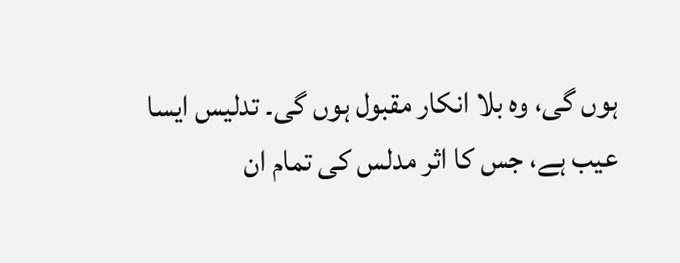ہوں گی، وہ بلا انکار مقبول ہوں گی۔ تدلیس ایسا عیب ہے، جس کا اثر مدلس کی تمام ان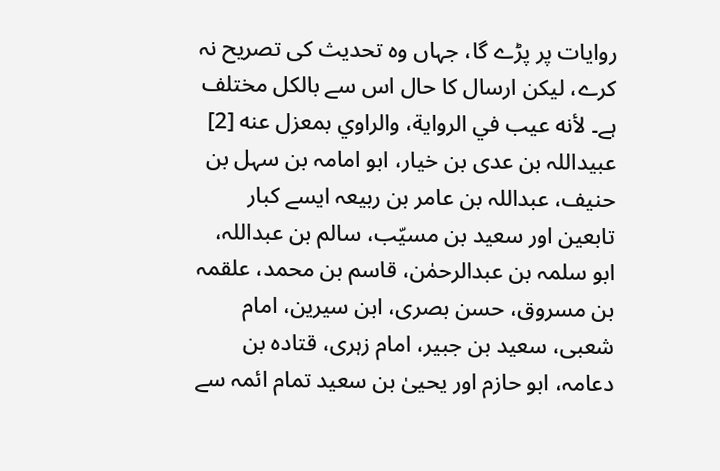روایات پر پڑے گا، جہاں وہ تحدیث کی تصریح نہ کرے، لیکن ارسال کا حال اس سے بالکل مختلف ہے۔ لأنه عيب في الرواية، والراوي بمعزل عنه [2]
عبیداللہ بن عدی بن خیار، ابو امامہ بن سہل بن حنیف، عبداللہ بن عامر بن ربیعہ ایسے کبار تابعین اور سعید بن مسیّب، سالم بن عبداللہ، ابو سلمہ بن عبدالرحمٰن، قاسم بن محمد، علقمہ بن مسروق، حسن بصری، ابن سیرین، امام شعبی، سعید بن جبیر، امام زہری، قتادہ بن دعامہ، ابو حازم اور یحییٰ بن سعید تمام ائمہ سے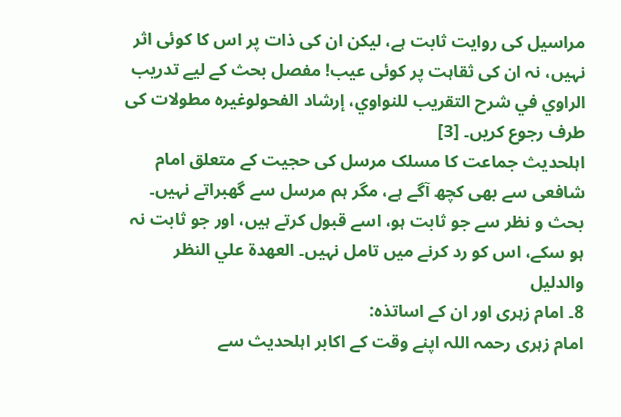مراسیل کی روایت ثابت ہے، لیکن ان کی ذات پر اس کا کوئی اثر نہیں، نہ ان کی ثقاہت پر کوئی عیب! مفصل بحث کے لیے تدريب الراوي في شرح التقريب للنواوي، إرشاد الفحولوغیرہ مطولات کی طرف رجوع کریں۔ [3]
اہلحدیث جماعت کا مسلک مرسل کی حجیت کے متعلق امام شافعی سے بھی کچھ آگے ہے، مگر ہم مرسل سے گھبراتے نہیں۔ بحث و نظر سے جو ثابت ہو، اسے قبول کرتے ہیں، اور جو ثابت نہ ہو سکے، اس کو رد کرنے میں تامل نہیں۔ العهدة علي النظر والدليل
8۔ امام زہری اور ان کے اساتذہ:
امام زہری رحمہ اللہ اپنے وقت کے اکابر اہلحدیث سے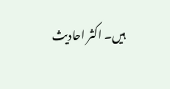ہیں۔ اکثر احادیث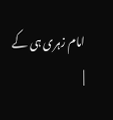امام زہری ہی کے
|